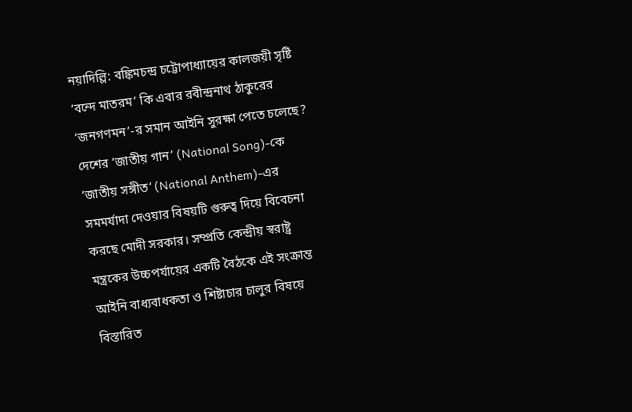নয়াদিল্লি: বঙ্কিমচন্দ্র চট্টোপাধ্যায়ের কালজয়ী সৃষ্টি ‘বন্দে মাতরম’ কি এবার রবীন্দ্রনাথ ঠাকুরের ‘জনগণমন’-র সমান আইনি সুরক্ষা পেতে চলেছে? দেশের ‘জাতীয় গান’ (National Song)-কে ‘জাতীয় সঙ্গীত’ (National Anthem)-এর সমমর্যাদা দেওয়ার বিষয়টি গুরুত্ব দিয়ে বিবেচনা করছে মোদী সরকার। সম্প্রতি কেন্দ্রীয় স্বরাষ্ট্র মন্ত্রকের উচ্চপর্যায়ের একটি বৈঠকে এই সংক্রান্ত আইনি বাধ্যবাধকতা ও শিষ্টাচার চালুর বিষয়ে বিস্তারিত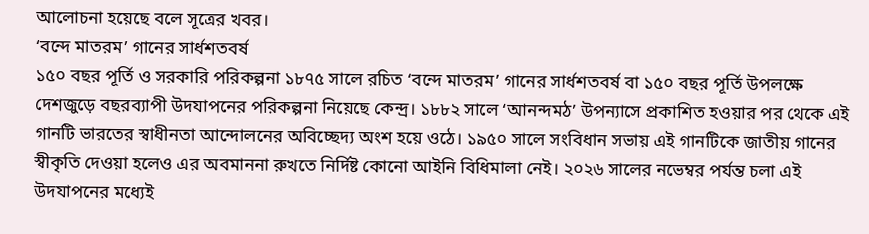আলোচনা হয়েছে বলে সূত্রের খবর।
‘বন্দে মাতরম’ গানের সার্ধশতবর্ষ
১৫০ বছর পূর্তি ও সরকারি পরিকল্পনা ১৮৭৫ সালে রচিত ‘বন্দে মাতরম’ গানের সার্ধশতবর্ষ বা ১৫০ বছর পূর্তি উপলক্ষে দেশজুড়ে বছরব্যাপী উদযাপনের পরিকল্পনা নিয়েছে কেন্দ্র। ১৮৮২ সালে ‘আনন্দমঠ’ উপন্যাসে প্রকাশিত হওয়ার পর থেকে এই গানটি ভারতের স্বাধীনতা আন্দোলনের অবিচ্ছেদ্য অংশ হয়ে ওঠে। ১৯৫০ সালে সংবিধান সভায় এই গানটিকে জাতীয় গানের স্বীকৃতি দেওয়া হলেও এর অবমাননা রুখতে নির্দিষ্ট কোনো আইনি বিধিমালা নেই। ২০২৬ সালের নভেম্বর পর্যন্ত চলা এই উদযাপনের মধ্যেই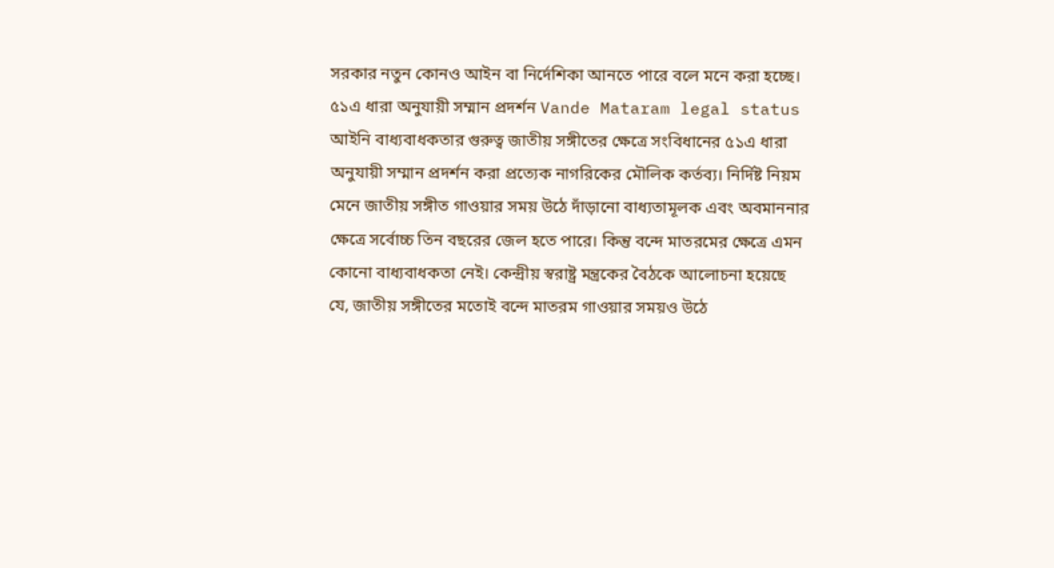সরকার নতুন কোনও আইন বা নির্দেশিকা আনতে পারে বলে মনে করা হচ্ছে।
৫১এ ধারা অনুযায়ী সম্মান প্রদর্শন Vande Mataram legal status
আইনি বাধ্যবাধকতার গুরুত্ব জাতীয় সঙ্গীতের ক্ষেত্রে সংবিধানের ৫১এ ধারা অনুযায়ী সম্মান প্রদর্শন করা প্রত্যেক নাগরিকের মৌলিক কর্তব্য। নির্দিষ্ট নিয়ম মেনে জাতীয় সঙ্গীত গাওয়ার সময় উঠে দাঁড়ানো বাধ্যতামূলক এবং অবমাননার ক্ষেত্রে সর্বোচ্চ তিন বছরের জেল হতে পারে। কিন্তু বন্দে মাতরমের ক্ষেত্রে এমন কোনো বাধ্যবাধকতা নেই। কেন্দ্রীয় স্বরাষ্ট্র মন্ত্রকের বৈঠকে আলোচনা হয়েছে যে, জাতীয় সঙ্গীতের মতোই বন্দে মাতরম গাওয়ার সময়ও উঠে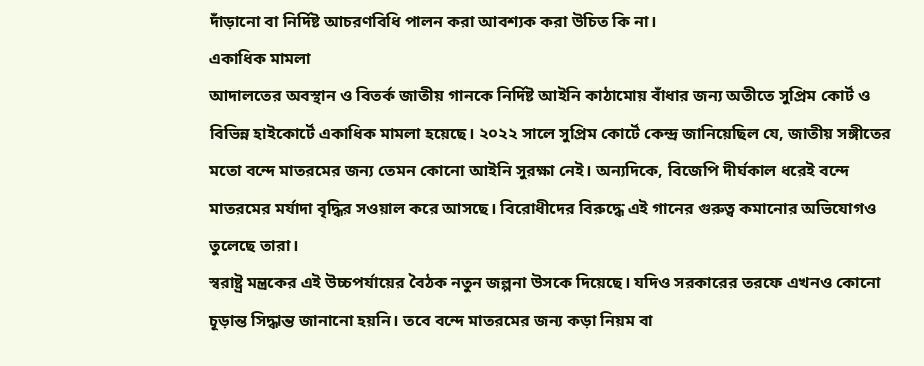দাঁড়ানো বা নির্দিষ্ট আচরণবিধি পালন করা আবশ্যক করা উচিত কি না।
একাধিক মামলা
আদালতের অবস্থান ও বিতর্ক জাতীয় গানকে নির্দিষ্ট আইনি কাঠামোয় বাঁধার জন্য অতীতে সুপ্রিম কোর্ট ও বিভিন্ন হাইকোর্টে একাধিক মামলা হয়েছে। ২০২২ সালে সুপ্রিম কোর্টে কেন্দ্র জানিয়েছিল যে, জাতীয় সঙ্গীতের মতো বন্দে মাতরমের জন্য তেমন কোনো আইনি সুরক্ষা নেই। অন্যদিকে, বিজেপি দীর্ঘকাল ধরেই বন্দে মাতরমের মর্যাদা বৃদ্ধির সওয়াল করে আসছে। বিরোধীদের বিরুদ্ধে এই গানের গুরুত্ব কমানোর অভিযোগও তুলেছে তারা।
স্বরাষ্ট্র মন্ত্রকের এই উচ্চপর্যায়ের বৈঠক নতুন জল্পনা উসকে দিয়েছে। যদিও সরকারের তরফে এখনও কোনো চূড়ান্ত সিদ্ধান্ত জানানো হয়নি। তবে বন্দে মাতরমের জন্য কড়া নিয়ম বা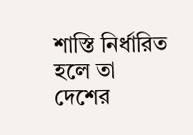শাস্তি নির্ধারিত হলে তা দেশের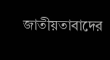জাতীয়তাবাদের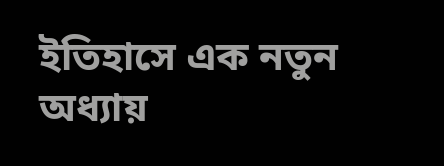ইতিহাসে এক নতুন অধ্যায়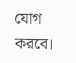যোগ করবে।